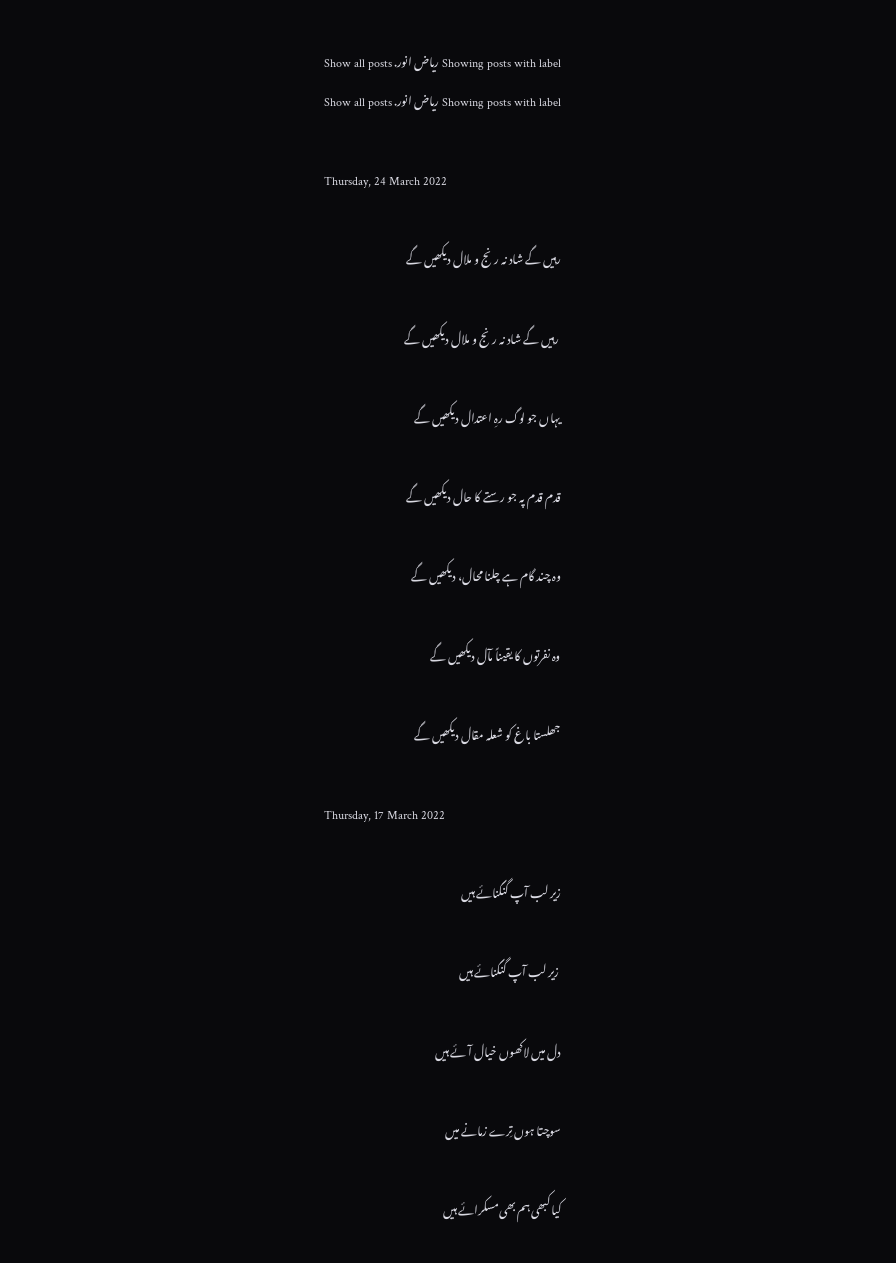Showing posts with label ریاض انور. Show all posts
Showing posts with label ریاض انور. Show all posts

Thursday, 24 March 2022

رہیں گے شاد نہ رنج و ملال دیکھیں گے

 رہیں گے شاد نہ رنج و ملال دیکھیں گے

یہاں جو لوگ رہِ اعتدال دیکھیں گے

قدم قدم پہ جو رستے کا حال دیکھیں گے

وہ چند گام ہے چلنا محال، دیکھیں گے

وہ نفرتوں کا یقیناً مآل دیکھیں گے

جھلستا باغ کو شعلہ مقال دیکھیں گے

Thursday, 17 March 2022

زیر لب آپ گنگنائے ہیں

 زیر لب آپ گنگنائے ہیں

دل میں لاکھوں خیال آئے ہیں

سوچتا ہوں تِرے زمانے میں

کیا کبھی ہم بھی مسکرائے ہیں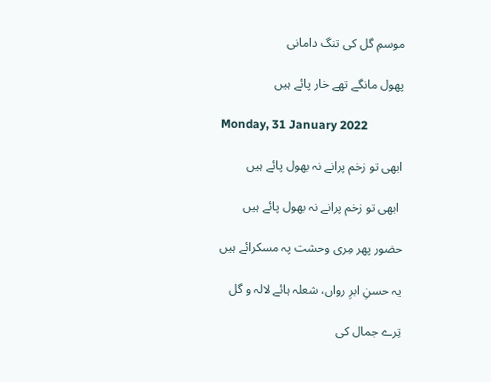موسمِ گل کی تنگ دامانی

پھول مانگے تھے خار پائے ہیں

Monday, 31 January 2022

ابھی تو زخم پرانے نہ بھول پائے ہیں

 ابھی تو زخم پرانے نہ بھول پائے ہیں

حضور پھر مِری وحشت پہ مسکرائے ہیں

یہ حسنِ ابرِ رواں، شعلہ ہائے لالہ و گل

تِرے جمال کی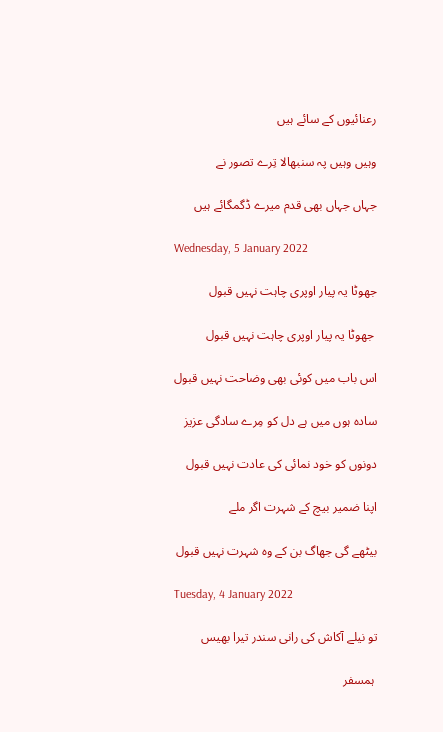رعنائیوں کے سائے ہیں

وہیں وہیں پہ سنبھالا تِرے تصور نے

جہاں جہاں بھی قدم میرے ڈگمگائے ہیں

Wednesday, 5 January 2022

جھوٹا یہ پیار اوپری چاہت نہیں قبول

 جھوٹا یہ پیار اوپری چاہت نہیں قبول

اس باب میں کوئی بھی وضاحت نہیں قبول

سادہ ہوں میں ہے دل کو مِرے سادگی عزیز

دونوں کو خود نمائی کی عادت نہیں قبول

اپنا ضمیر بیچ کے شہرت اگر ملے

بیٹھے گی جھاگ بن کے وہ شہرت نہیں قبول

Tuesday, 4 January 2022

تو نیلے آکاش کی رانی سندر تیرا بھیس

 ہمسفر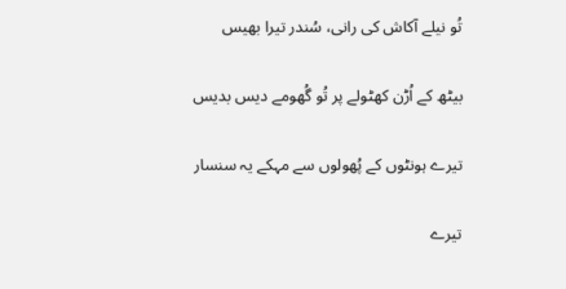تُو نیلے آکاش کی رانی، سُندر تیرا بھیس

بیٹھ کے اُڑن کھٹولے پر تُو گُھومے دیس بدیس

تیرے ہونٹوں کے پُھولوں سے مہکے یہ سنسار

تیرے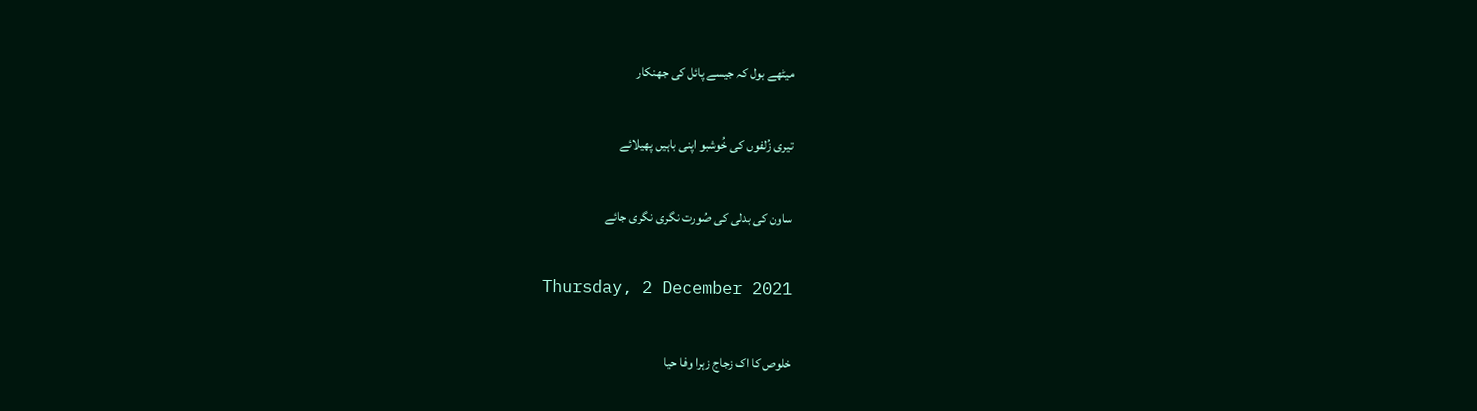میٹھے بول کہ جیسے پائل کی جھنکار

تیری زُلفوں کی خُوشبو اپنی باہیں پھیلائے

ساون کی بدلی کی صُورت نگری نگری جائے

Thursday, 2 December 2021

خلوص کا اک زجاج زہرا وفا حیا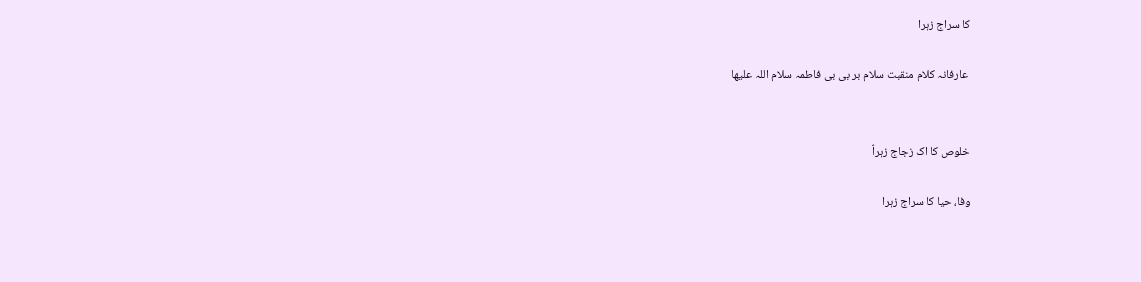کا سراج زہرا

 عارفانہ کلام منقبت سلام بر بی بی فاطمہ سلام اللہ علیھا


خلوص کا اک زجاج زہراؑ

وفا، حیا کا سراج زہرا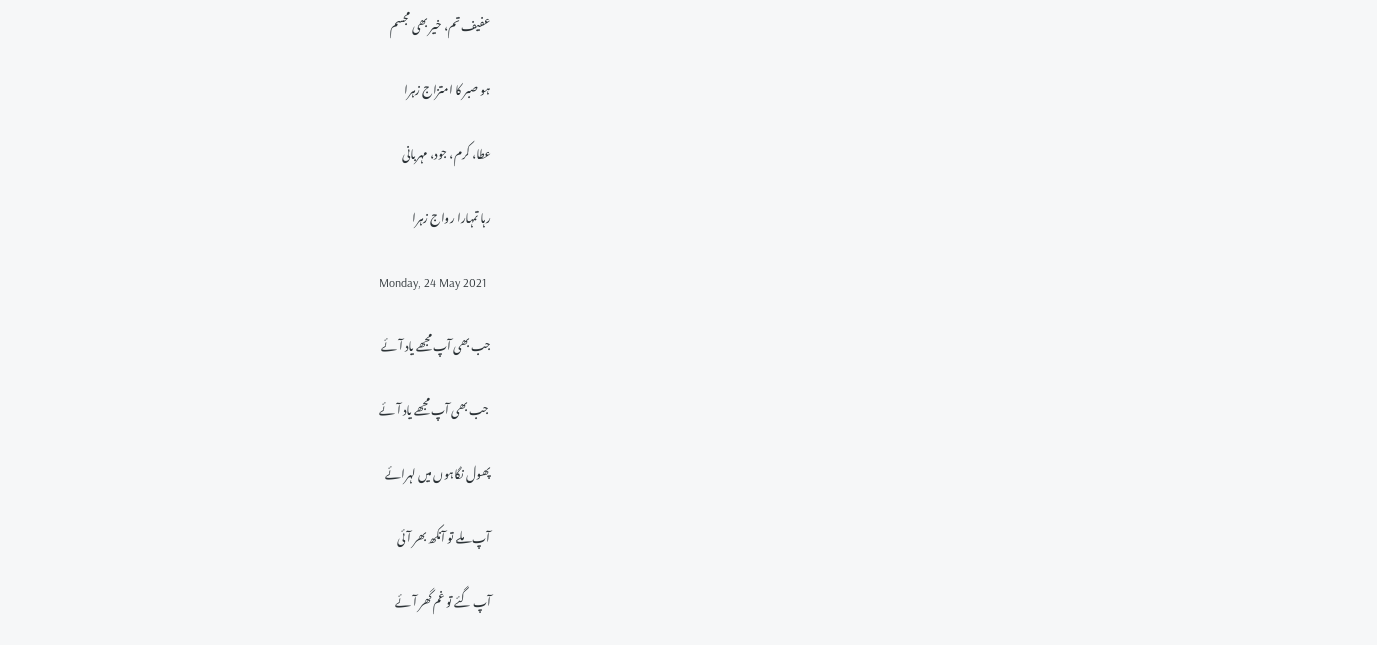عفیف تم، خیر بھی مجسم

ہو صبر کا امتزاج زہرا

عطا، کرم، جود، مہربانی

رہا تمہارا رواج زہرا

Monday, 24 May 2021

جب بھی آپ مجھے یاد آئے

 جب بھی آپ مجھے یاد آئے

پھول نگاہوں میں لہرائے

آپ ملے تو آنکھ بھر آئی

آپ گئے تو غم گھر آئے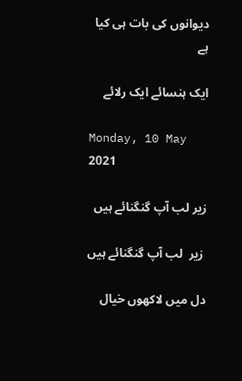دیوانوں کی بات ہی کیا ہے

ایک ہنسائے ایک رلائے

Monday, 10 May 2021

زیر لب آپ گنگنائے ہیں

 زیر  لب آپ گنگنائے ہیں

دل میں لاکھوں خیال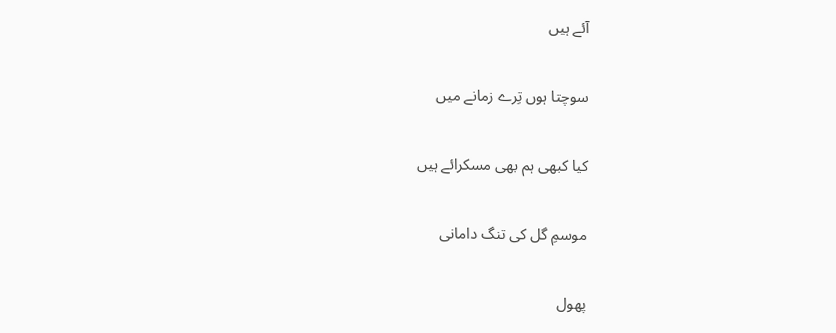آئے ہیں

سوچتا ہوں تِرے زمانے میں

کیا کبھی ہم بھی مسکرائے ہیں

موسمِ گل کی تنگ دامانی

پھول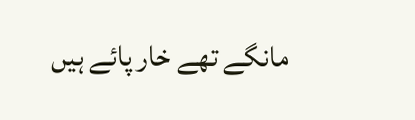مانگے تھے خار پائے ہیں